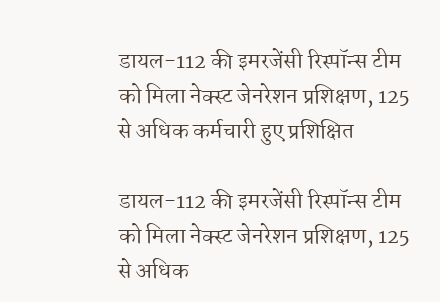डायल-112 की इमरजेंसी रिस्पॉन्स टीम को मिला नेक्स्ट जेनरेशन प्रशिक्षण, 125 से अधिक कर्मचारी हुए प्रशिक्षित

डायल-112 की इमरजेंसी रिस्पॉन्स टीम को मिला नेक्स्ट जेनरेशन प्रशिक्षण, 125 से अधिक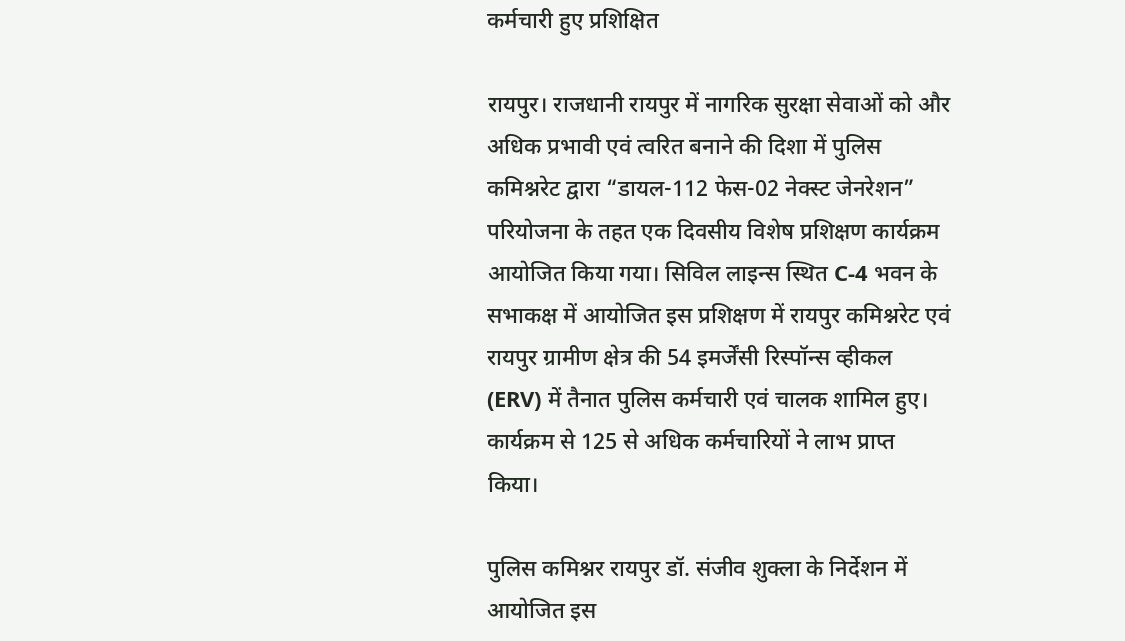कर्मचारी हुए प्रशिक्षित

रायपुर। राजधानी रायपुर में नागरिक सुरक्षा सेवाओं को और अधिक प्रभावी एवं त्वरित बनाने की दिशा में पुलिस कमिश्नरेट द्वारा “डायल-112 फेस-02 नेक्स्ट जेनरेशन” परियोजना के तहत एक दिवसीय विशेष प्रशिक्षण कार्यक्रम आयोजित किया गया। सिविल लाइन्स स्थित C-4 भवन के सभाकक्ष में आयोजित इस प्रशिक्षण में रायपुर कमिश्नरेट एवं रायपुर ग्रामीण क्षेत्र की 54 इमर्जेंसी रिस्पॉन्स व्हीकल (ERV) में तैनात पुलिस कर्मचारी एवं चालक शामिल हुए। कार्यक्रम से 125 से अधिक कर्मचारियों ने लाभ प्राप्त किया।

पुलिस कमिश्नर रायपुर डॉ. संजीव शुक्ला के निर्देशन में आयोजित इस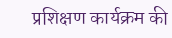प्रशिक्षण कार्यक्रम की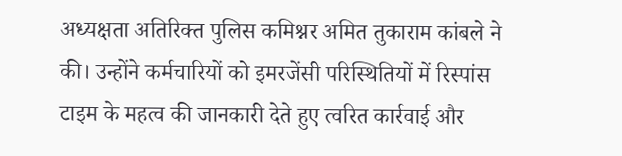अध्यक्षता अतिरिक्त पुलिस कमिश्नर अमित तुकाराम कांबले ने की। उन्होंने कर्मचारियों को इमरजेंसी परिस्थितियों में रिस्पांस टाइम के महत्व की जानकारी देते हुए त्वरित कार्रवाई और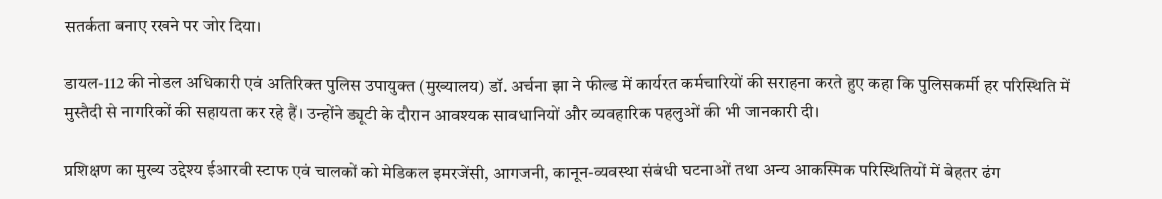सतर्कता बनाए रखने पर जोर दिया।

डायल-112 की नोडल अधिकारी एवं अतिरिक्त पुलिस उपायुक्त (मुख्यालय) डॉ. अर्चना झा ने फील्ड में कार्यरत कर्मचारियों की सराहना करते हुए कहा कि पुलिसकर्मी हर परिस्थिति में मुस्तैदी से नागरिकों की सहायता कर रहे हैं। उन्होंने ड्यूटी के दौरान आवश्यक सावधानियों और व्यवहारिक पहलुओं की भी जानकारी दी।

प्रशिक्षण का मुख्य उद्देश्य ईआरवी स्टाफ एवं चालकों को मेडिकल इमरजेंसी, आगजनी, कानून-व्यवस्था संबंधी घटनाओं तथा अन्य आकस्मिक परिस्थितियों में बेहतर ढंग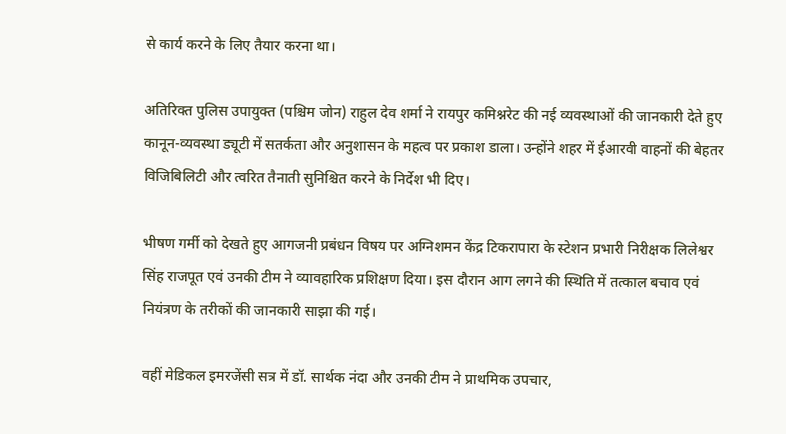से कार्य करने के लिए तैयार करना था।

अतिरिक्त पुलिस उपायुक्त (पश्चिम जोन) राहुल देव शर्मा ने रायपुर कमिश्नरेट की नई व्यवस्थाओं की जानकारी देते हुए कानून-व्यवस्था ड्यूटी में सतर्कता और अनुशासन के महत्व पर प्रकाश डाला। उन्होंने शहर में ईआरवी वाहनों की बेहतर विजिबिलिटी और त्वरित तैनाती सुनिश्चित करने के निर्देश भी दिए।

भीषण गर्मी को देखते हुए आगजनी प्रबंधन विषय पर अग्निशमन केंद्र टिकरापारा के स्टेशन प्रभारी निरीक्षक लिलेश्वर सिंह राजपूत एवं उनकी टीम ने व्यावहारिक प्रशिक्षण दिया। इस दौरान आग लगने की स्थिति में तत्काल बचाव एवं नियंत्रण के तरीकों की जानकारी साझा की गई।

वहीं मेडिकल इमरजेंसी सत्र में डॉ. सार्थक नंदा और उनकी टीम ने प्राथमिक उपचार,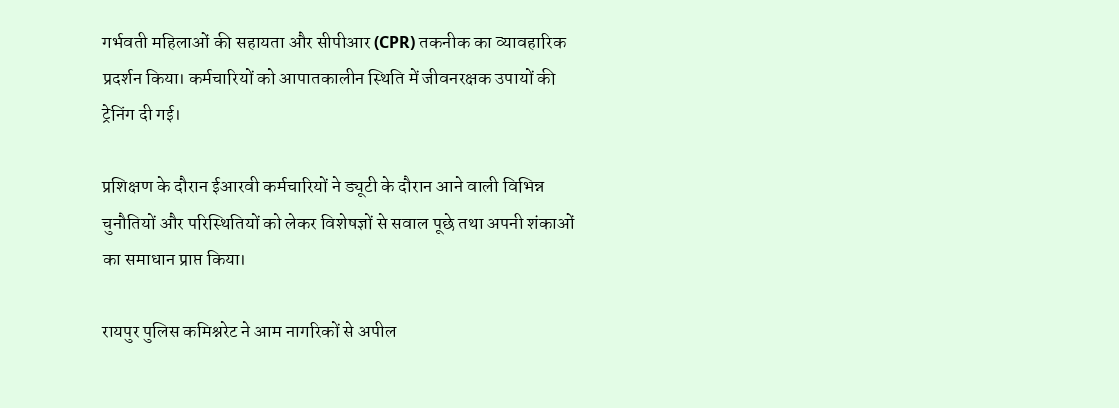गर्भवती महिलाओं की सहायता और सीपीआर (CPR) तकनीक का व्यावहारिक प्रदर्शन किया। कर्मचारियों को आपातकालीन स्थिति में जीवनरक्षक उपायों की ट्रेनिंग दी गई।

प्रशिक्षण के दौरान ईआरवी कर्मचारियों ने ड्यूटी के दौरान आने वाली विभिन्न चुनौतियों और परिस्थितियों को लेकर विशेषज्ञों से सवाल पूछे तथा अपनी शंकाओं का समाधान प्राप्त किया।

रायपुर पुलिस कमिश्नरेट ने आम नागरिकों से अपील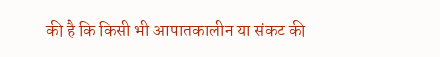की है कि किसी भी आपातकालीन या संकट की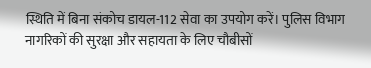स्थिति में बिना संकोच डायल-112 सेवा का उपयोग करें। पुलिस विभाग नागरिकों की सुरक्षा और सहायता के लिए चौबीसों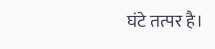घंटे तत्पर है।